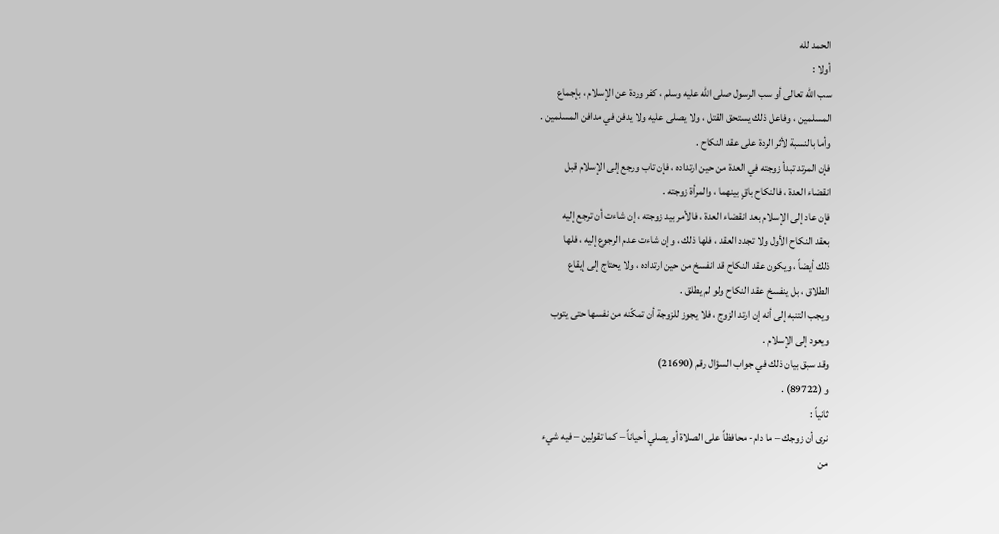الحمد لله
أولا :
سب الله تعالى أو سب الرسول صلى الله عليه وسلم ، كفر وردة عن الإسلام ، بإجماع
المسلمين ، وفاعل ذلك يستحق القتل ، ولا يصلى عليه ولا يدفن في مدافن المسلمين .
وأما بالنسبة لأثر الردة على عقد النكاح .
فإن المرتد تبدأ زوجته في العدة من حين ارتداده ، فإن تاب ورجع إلى الإسلام قبل
انقضاء العدة ، فالنكاح باقٍ بينهما ، والمرأة زوجته .
فإن عاد إلى الإسلام بعد انقضاء العدة ، فالأمر بيد زوجته ، إن شاءت أن ترجع إليه
بعقد النكاح الأول ولا تجدد العقد ، فلها ذلك ، وإن شاءت عدم الرجوع إليه ، فلها
ذلك أيضاً ، ويكون عقد النكاح قد انفسخ من حين ارتداده ، ولا يحتاج إلى إيقاع
الطلاق ، بل ينفسخ عقد النكاح ولو لم يطلق .
ويجب التنبه إلى أنه إن ارتد الزوج ، فلا يجوز للزوجة أن تمكّنه من نفسها حتى يتوب
ويعود إلى الإسلام .
وقد سبق بيان ذلك في جواب السؤال رقم (21690)
و (89722) .
ثانياً :
نرى أن زوجك – ما دام- محافظاً على الصلاة أو يصلي أحياناً – كما تقولين – فيه شيء
من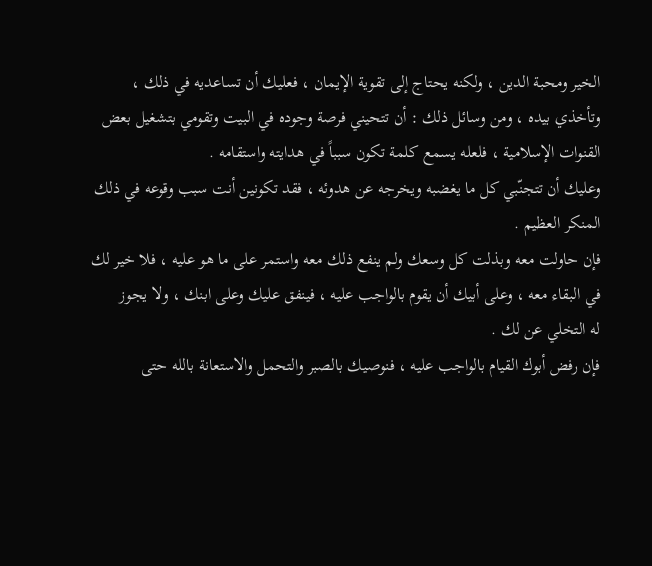الخير ومحبة الدين ، ولكنه يحتاج إلى تقوية الإيمان ، فعليك أن تساعديه في ذلك ،
وتأخذي بيده ، ومن وسائل ذلك : أن تتحيني فرصة وجوده في البيت وتقومي بتشغيل بعض
القنوات الإسلامية ، فلعله يسمع كلمة تكون سبباً في هدايته واستقامه .
وعليك أن تتجنّبي كل ما يغضبه ويخرجه عن هدوئه ، فقد تكونين أنت سبب وقوعه في ذلك
المنكر العظيم .
فإن حاولت معه وبذلت كل وسعك ولم ينفع ذلك معه واستمر على ما هو عليه ، فلا خير لك
في البقاء معه ، وعلى أبيك أن يقوم بالواجب عليه ، فينفق عليك وعلى ابنك ، ولا يجوز
له التخلي عن لك .
فإن رفض أبوك القيام بالواجب عليه ، فنوصيك بالصبر والتحمل والاستعانة بالله حتى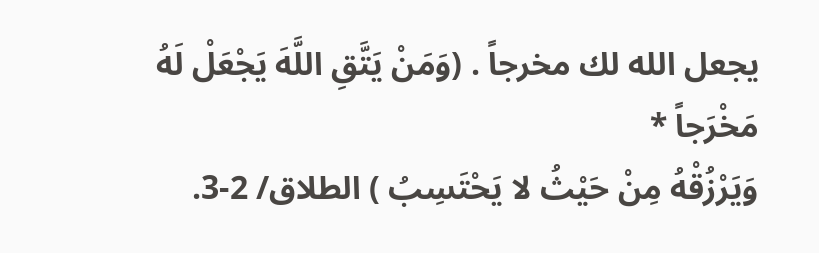يجعل الله لك مخرجاً . (وَمَنْ يَتَّقِ اللَّهَ يَجْعَلْ لَهُ مَخْرَجاً *
وَيَرْزُقْهُ مِنْ حَيْثُ لا يَحْتَسِبُ ) الطلاق/ 2-3.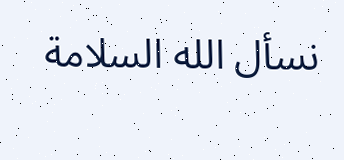نسأل الله السلامة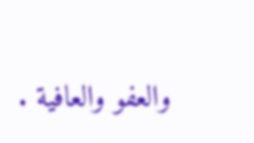والعفو والعافية .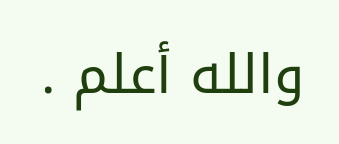والله أعلم .